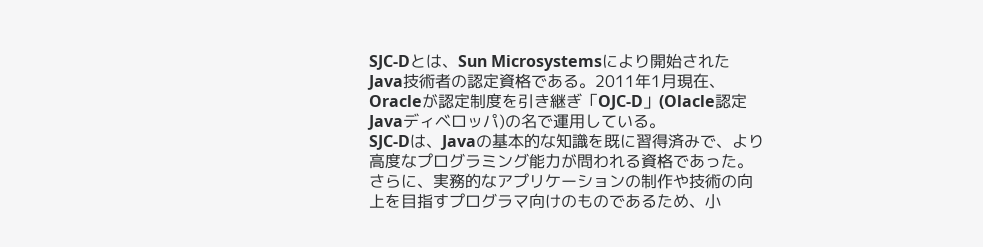SJC-Dとは、Sun Microsystemsにより開始されたJava技術者の認定資格である。2011年1月現在、Oracleが認定制度を引き継ぎ「OJC-D」(Olacle認定Javaディベロッパ)の名で運用している。
SJC-Dは、Javaの基本的な知識を既に習得済みで、より高度なプログラミング能力が問われる資格であった。さらに、実務的なアプリケーションの制作や技術の向上を目指すプログラマ向けのものであるため、小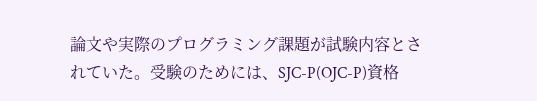論文や実際のプログラミング課題が試験内容とされていた。受験のためには、SJC-P(OJC-P)資格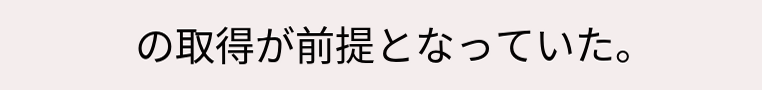の取得が前提となっていた。